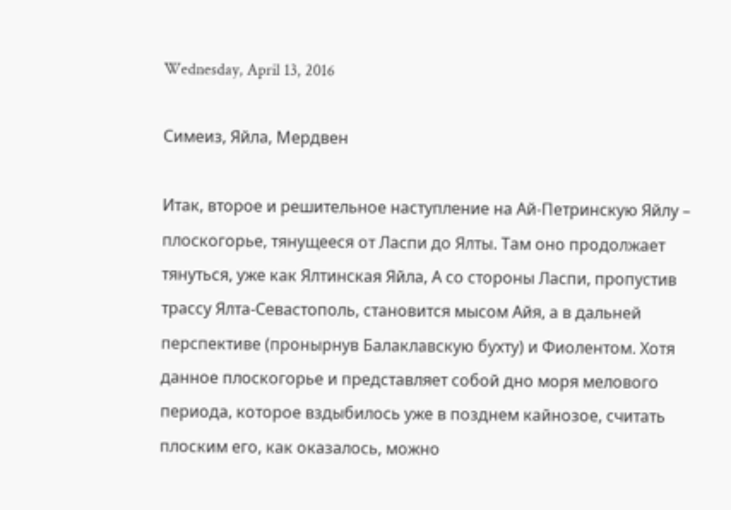Wednesday, April 13, 2016

Симеиз, Яйла, Мердвен

Итак, второе и решительное наступление на Ай-Петринскую Яйлу –  плоскогорье, тянущееся от Ласпи до Ялты. Там оно продолжает тянуться, уже как Ялтинская Яйла, А со стороны Ласпи, пропустив трассу Ялта-Севастополь, становится мысом Айя, а в дальней перспективе (пронырнув Балаклавскую бухту) и Фиолентом. Хотя данное плоскогорье и представляет собой дно моря мелового периода, которое вздыбилось уже в позднем кайнозое, считать плоским его, как оказалось, можно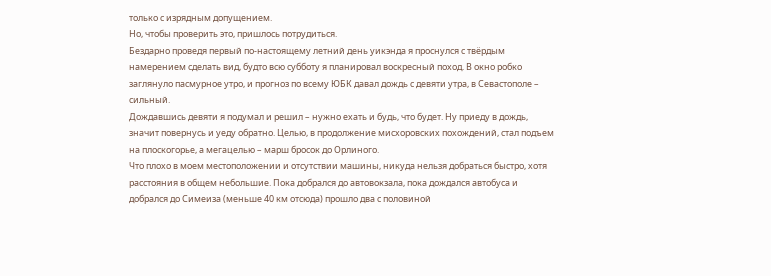только с изрядным допущением.
Но, чтобы проверить это, пришлось потрудиться.
Бездарно проведя первый по-настоящему летний день уикэнда я проснулся с твёрдым намерением сделать вид, будто всю субботу я планировал воскресный поход. В окно робко заглянуло пасмурное утро, и прогноз по всему ЮБК давал дождь с девяти утра, в Севастополе – сильный.
Дождавшись девяти я подумал и решил – нужно ехать и будь, что будет. Ну приеду в дождь, значит повернусь и уеду обратно. Целью, в продолжение мисхоровских похождений, стал подъем на плоскогорье, а мегацелью – марш бросок до Орлиного.
Что плохо в моем местоположении и отсутствии машины, никуда нельзя добраться быстро, хотя расстояния в общем небольшие. Пока добрался до автовокзала, пока дождался автобуса и добрался до Симеиза (меньше 40 км отсюда) прошло два с половиной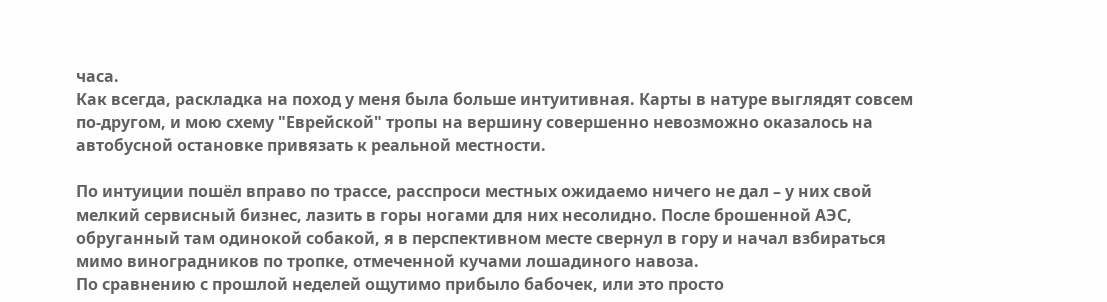часа.
Как всегда, раскладка на поход у меня была больше интуитивная. Карты в натуре выглядят совсем по-другом, и мою схему "Еврейской" тропы на вершину совершенно невозможно оказалось на автобусной остановке привязать к реальной местности.

По интуиции пошёл вправо по трассе, расспроси местных ожидаемо ничего не дал – у них свой мелкий сервисный бизнес, лазить в горы ногами для них несолидно. После брошенной АЭС, обруганный там одинокой собакой, я в перспективном месте свернул в гору и начал взбираться мимо виноградников по тропке, отмеченной кучами лошадиного навоза.
По сравнению с прошлой неделей ощутимо прибыло бабочек, или это просто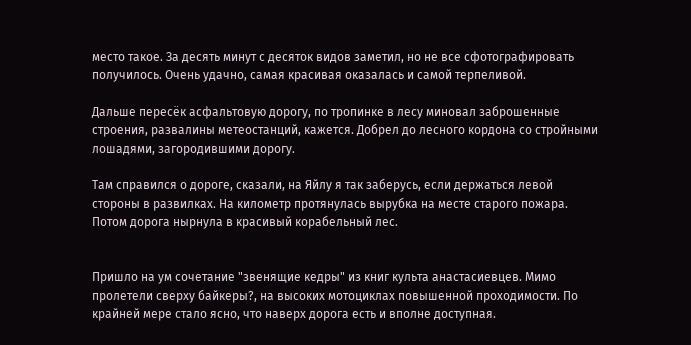место такое. За десять минут с десяток видов заметил, но не все сфотографировать получилось. Очень удачно, самая красивая оказалась и самой терпеливой.

Дальше пересёк асфальтовую дорогу, по тропинке в лесу миновал заброшенные строения, развалины метеостанций, кажется. Добрел до лесного кордона со стройными лошадями, загородившими дорогу.

Там справился о дороге, сказали, на Яйлу я так заберусь, если держаться левой стороны в развилках. На километр протянулась вырубка на месте старого пожара. Потом дорога нырнула в красивый корабельный лес.


Пришло на ум сочетание "звенящие кедры" из книг культа анастасиевцев. Мимо пролетели сверху байкеры?, на высоких мотоциклах повышенной проходимости. По крайней мере стало ясно, что наверх дорога есть и вполне доступная.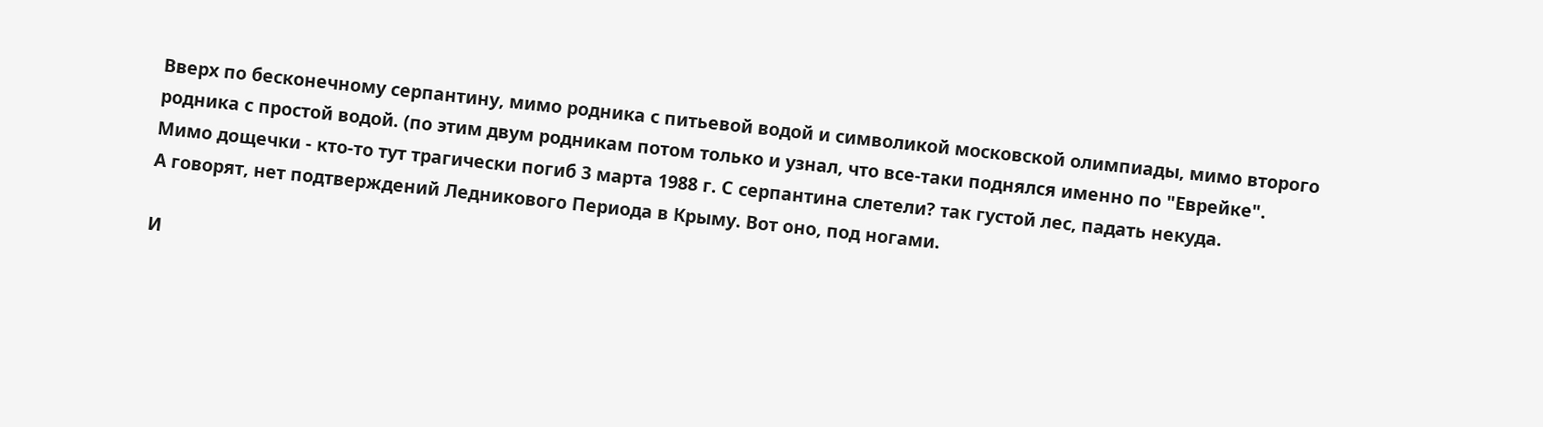Вверх по бесконечному серпантину, мимо родника с питьевой водой и символикой московской олимпиады, мимо второго родника с простой водой. (по этим двум родникам потом только и узнал, что все-таки поднялся именно по "Еврейке".
Мимо дощечки - кто-то тут трагически погиб 3 марта 1988 г. С серпантина слетели? так густой лес, падать некуда.
А говорят, нет подтверждений Ледникового Периода в Крыму. Вот оно, под ногами.

И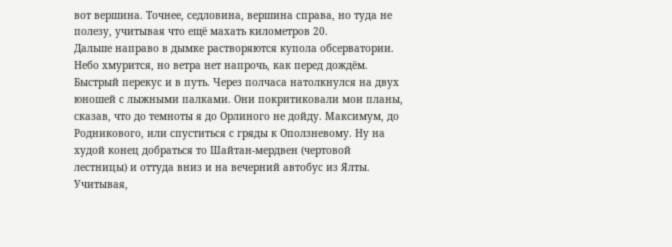вот вершина. Точнее, седловина, вершина справа, но туда не полезу, учитывая что ещё махать километров 20.
Дальше направо в дымке растворяются купола обсерватории. Небо хмурится, но ветра нет напрочь, как перед дождём.
Быстрый перекус и в путь. Через полчаса натолкнулся на двух юношей с лыжными палками. Они покритиковали мои планы, сказав, что до темноты я до Орлиного не дойду. Максимум, до Родникового, или спуститься с гряды к Оползневому. Ну на худой конец добраться то Шайтан-мердвен (чертовой лестницы) и оттуда вниз и на вечерний автобус из Ялты. Учитывая,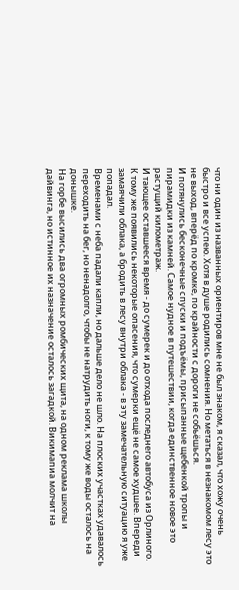что ни один из названных ориентиров мне не был знаком, я сказал, что хожу очень быстро и все успею. Хотя в душе родились сомнения. Но метаться в незнакомом лесу это не выход, вперёд по кромке, по крайности с дороги не собьёшься.
И потянулись бесконечные спуски и подъёмы, присыпанные щебенкой тропы и пирамидки из камней. Самое нудное в путешествии, когда единственное новое это растущий километраж.
И тающее оставшееся время - до сумерек и до отхода последнего автобуса из Орлиного.
К тому же появились некоторые опасения, что сумерки ещё не самое худшее. Впереди замаячили облака, а бродить в лесу внутри облака - в эту замечательную ситуацию я уже попадал.
Временами с неба падали капли, но дальше дело не шло. На плоских участках удавалось переходить на бег, но ненадолго, чтобы не натрудить ноги, к тому же воды осталось на донышке.
На горбе высились два огромных ромбических щита, на одном реклама школы дайвинга, но истинное их назначение осталось загадкой. Викимапиа молчит на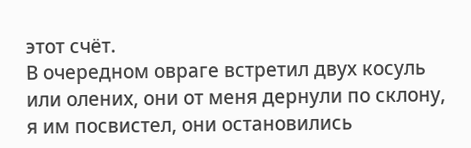этот счёт.
В очередном овраге встретил двух косуль или олених, они от меня дернули по склону, я им посвистел, они остановились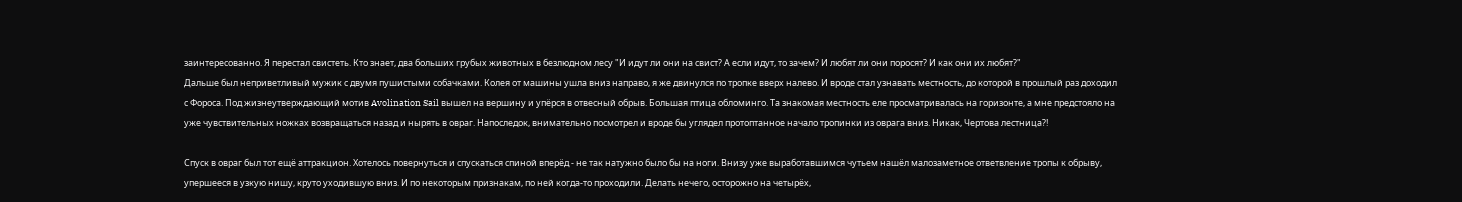заинтересованно. Я перестал свистеть. Кто знает, два больших грубых животных в безлюдном лесу "И идут ли они на свист? А если идут, то зачем? И любят ли они поросят? И как они их любят?"
Дальше был неприветливый мужик с двумя пушистыми собачками. Колея от машины ушла вниз направо, я же двинулся по тропке вверх налево. И вроде стал узнавать местность, до которой в прошлый раз доходил с Фороса. Под жизнеутверждающий мотив Avolination Sail вышел на вершину и упёрся в отвесный обрыв. Большая птица обломинго. Та знакомая местность еле просматривалась на горизонте, а мне предстояло на уже чувствительных ножках возвращаться назад и нырять в овраг. Напоследок, внимательно посмотрел и вроде бы углядел протоптанное начало тропинки из оврага вниз. Никак, Чертова лестница?!

Спуск в овраг был тот ещё аттракцион. Хотелось повернуться и спускаться спиной вперёд - не так натужно было бы на ноги. Внизу уже выработавшимся чутьем нашёл малозаметное ответвление тропы к обрыву, упершееся в узкую нишу, круто уходившую вниз. И по некоторым признакам, по ней когда-то проходили. Делать нечего, осторожно на четырёх,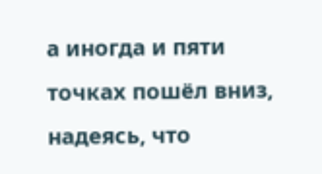а иногда и пяти точках пошёл вниз, надеясь, что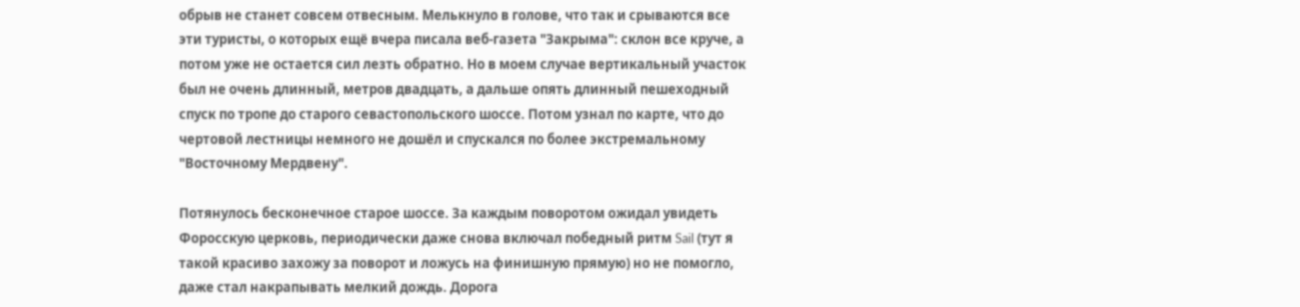обрыв не станет совсем отвесным. Мелькнуло в голове, что так и срываются все эти туристы, о которых ещё вчера писала веб-газета "Закрыма": склон все круче, а потом уже не остается сил лезть обратно. Но в моем случае вертикальный участок был не очень длинный, метров двадцать, а дальше опять длинный пешеходный спуск по тропе до старого севастопольского шоссе. Потом узнал по карте, что до чертовой лестницы немного не дошёл и спускался по более экстремальному "Восточному Мердвену".

Потянулось бесконечное старое шоссе. За каждым поворотом ожидал увидеть Форосскую церковь, периодически даже снова включал победный ритм Sail (тут я такой красиво захожу за поворот и ложусь на финишную прямую) но не помогло, даже стал накрапывать мелкий дождь. Дорога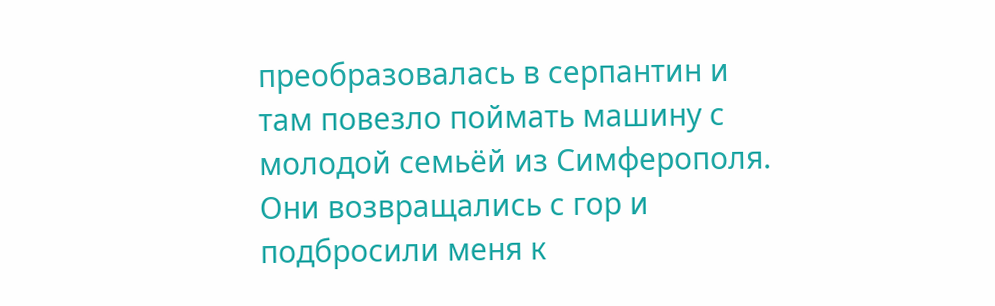преобразовалась в серпантин и там повезло поймать машину с молодой семьёй из Симферополя. Они возвращались с гор и подбросили меня к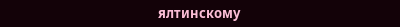ялтинскому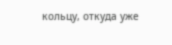кольцу, откуда уже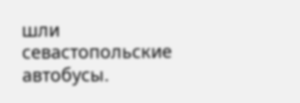шли севастопольские автобусы.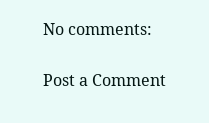No comments:

Post a Comment